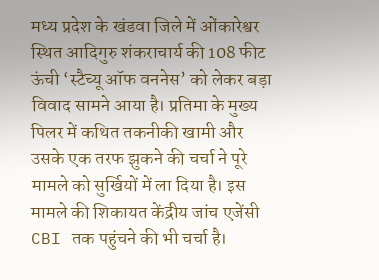मध्य प्रदेश के खंडवा जिले में ओंकारेश्वर स्थित आदिगुरु शंकराचार्य की 108 फीट ऊंची ‘स्टैच्यू ऑफ वननेस’ को लेकर बड़ा विवाद सामने आया है। प्रतिमा के मुख्य पिलर में कथित तकनीकी खामी और उसके एक तरफ झुकने की चर्चा ने पूरे मामले को सुर्खियों में ला दिया है। इस मामले की शिकायत केंद्रीय जांच एजेंसी CBI तक पहुंचने की भी चर्चा है।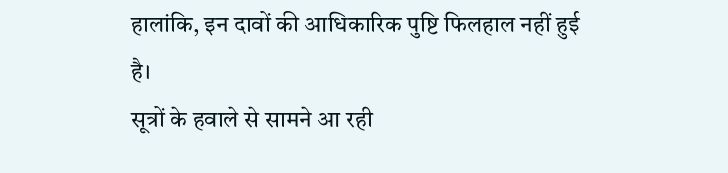हालांकि, इन दावों की आधिकारिक पुष्टि फिलहाल नहीं हुई है।
सूत्रों के हवाले से सामने आ रही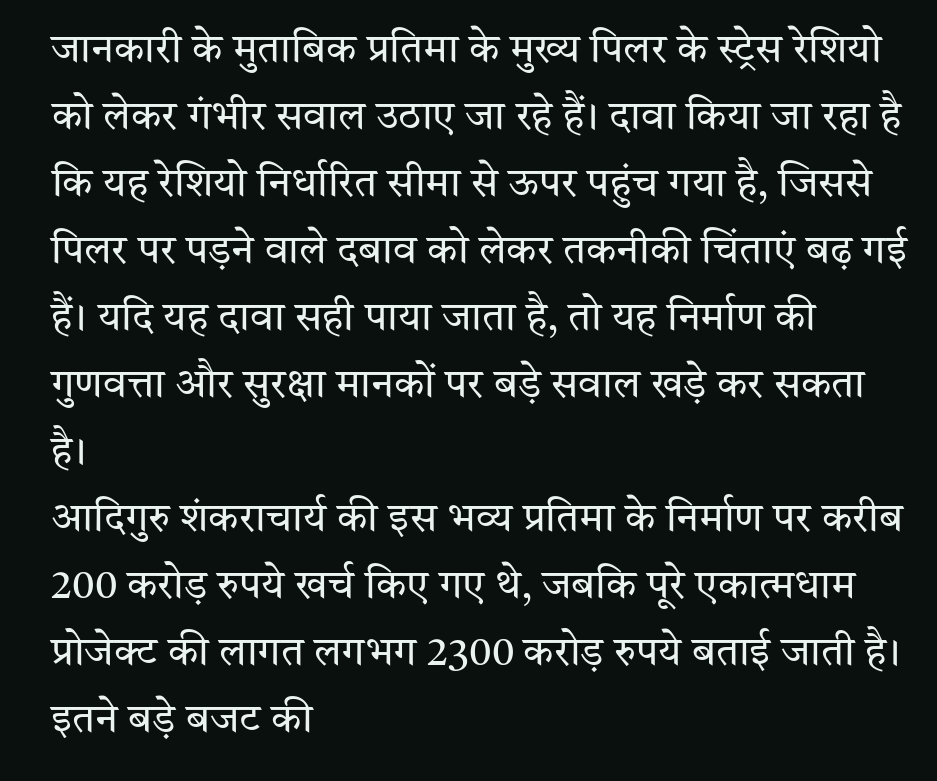जानकारी के मुताबिक प्रतिमा के मुख्य पिलर के स्ट्रेस रेशियो को लेकर गंभीर सवाल उठाए जा रहे हैं। दावा किया जा रहा है कि यह रेशियो निर्धारित सीमा से ऊपर पहुंच गया है, जिससे पिलर पर पड़ने वाले दबाव को लेकर तकनीकी चिंताएं बढ़ गई हैं। यदि यह दावा सही पाया जाता है, तो यह निर्माण की गुणवत्ता और सुरक्षा मानकों पर बड़े सवाल खड़े कर सकता है।
आदिगुरु शंकराचार्य की इस भव्य प्रतिमा के निर्माण पर करीब 200 करोड़ रुपये खर्च किए गए थे, जबकि पूरे एकात्मधाम प्रोजेक्ट की लागत लगभग 2300 करोड़ रुपये बताई जाती है। इतने बड़े बजट की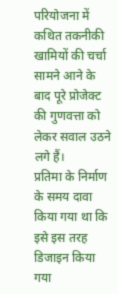परियोजना में कथित तकनीकी खामियों की चर्चा सामने आने के बाद पूरे प्रोजेक्ट की गुणवत्ता को लेकर सवाल उठने लगे हैं।
प्रतिमा के निर्माण के समय दावा किया गया था कि इसे इस तरह डिजाइन किया गया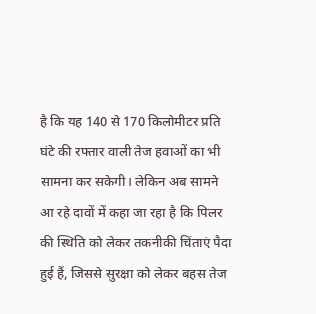है कि यह 140 से 170 किलोमीटर प्रति घंटे की रफ्तार वाली तेज हवाओं का भी सामना कर सकेगी। लेकिन अब सामने आ रहे दावों में कहा जा रहा है कि पिलर की स्थिति को लेकर तकनीकी चिंताएं पैदा हुई हैं, जिससे सुरक्षा को लेकर बहस तेज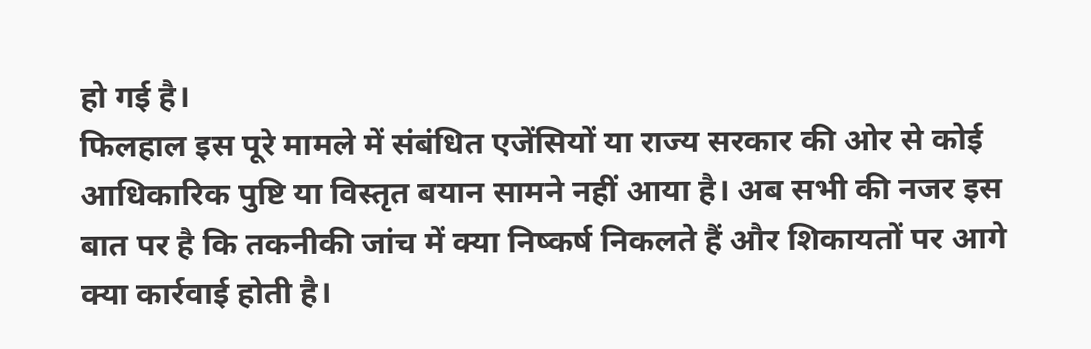हो गई है।
फिलहाल इस पूरे मामले में संबंधित एजेंसियों या राज्य सरकार की ओर से कोई आधिकारिक पुष्टि या विस्तृत बयान सामने नहीं आया है। अब सभी की नजर इस बात पर है कि तकनीकी जांच में क्या निष्कर्ष निकलते हैं और शिकायतों पर आगे क्या कार्रवाई होती है।